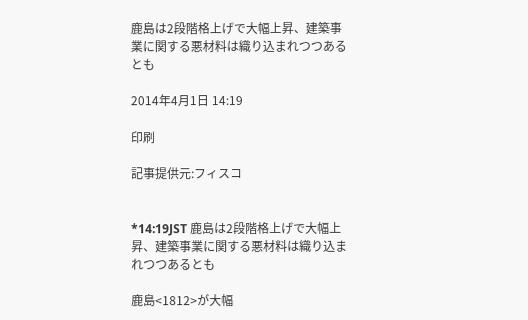鹿島は2段階格上げで大幅上昇、建築事業に関する悪材料は織り込まれつつあるとも

2014年4月1日 14:19

印刷

記事提供元:フィスコ


*14:19JST 鹿島は2段階格上げで大幅上昇、建築事業に関する悪材料は織り込まれつつあるとも

鹿島<1812>が大幅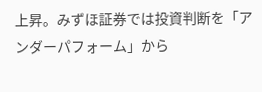上昇。みずほ証券では投資判断を「アンダーパフォーム」から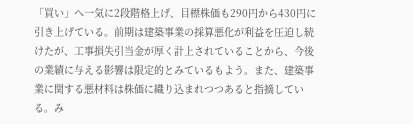「買い」へ一気に2段階格上げ、目標株価も290円から430円に引き上げている。前期は建築事業の採算悪化が利益を圧迫し続けたが、工事損失引当金が厚く計上されていることから、今後の業績に与える影響は限定的とみているもよう。また、建築事業に関する悪材料は株価に織り込まれつつあると指摘している。み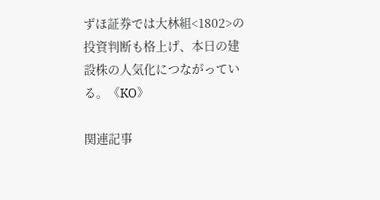ずほ証券では大林組<1802>の投資判断も格上げ、本日の建設株の人気化につながっている。《KO》

関連記事